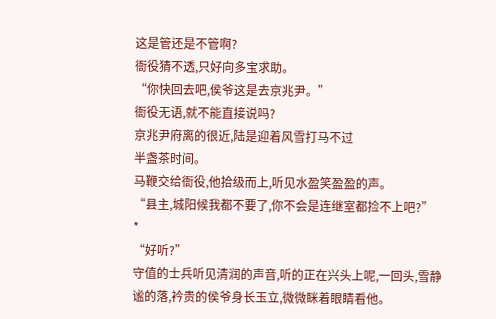这是管还是不管啊?
衙役猜不透,只好向多宝求助。
“你快回去吧,侯爷这是去京兆尹。”
衙役无语,就不能直接说吗?
京兆尹府离的很近,陆是迎着风雪打马不过
半盏茶时间。
马鞭交给衙役,他拾级而上,听见水盈笑盈盈的声。
“县主,城阳候我都不要了,你不会是连继室都捡不上吧?”
*
“好听?”
守值的士兵听见清润的声音,听的正在兴头上呢,一回头,雪静谧的落,衿贵的侯爷身长玉立,微微眯着眼睛看他。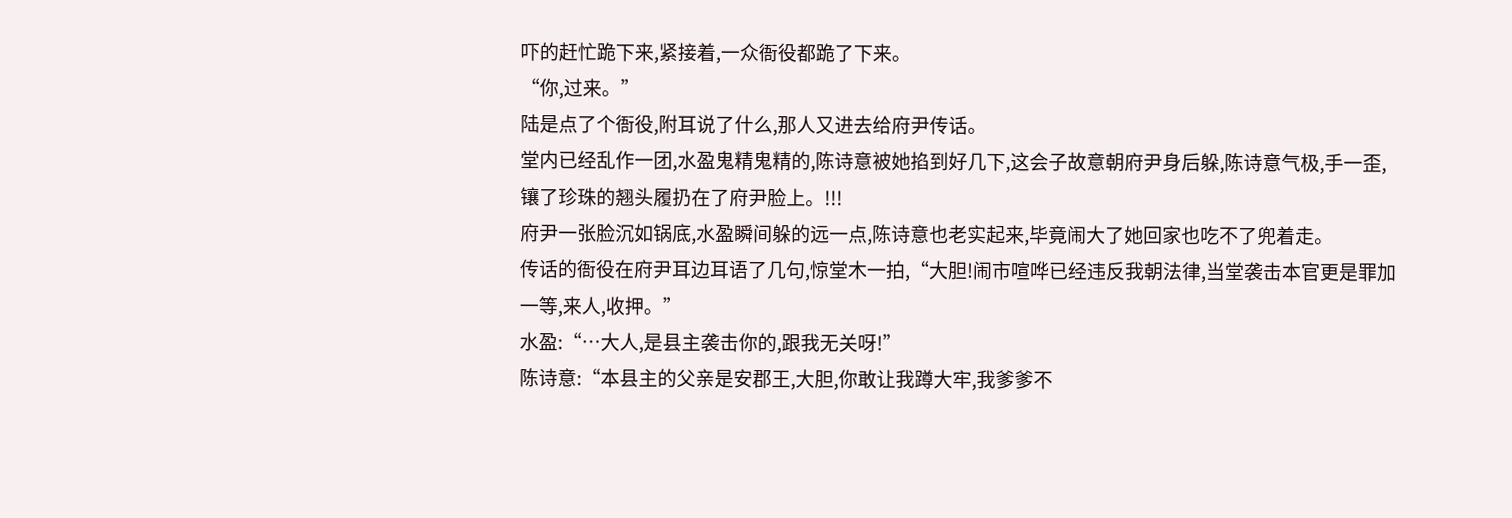吓的赶忙跪下来,紧接着,一众衙役都跪了下来。
“你,过来。”
陆是点了个衙役,附耳说了什么,那人又进去给府尹传话。
堂内已经乱作一团,水盈鬼精鬼精的,陈诗意被她掐到好几下,这会子故意朝府尹身后躲,陈诗意气极,手一歪,镶了珍珠的翘头履扔在了府尹脸上。!!!
府尹一张脸沉如锅底,水盈瞬间躲的远一点,陈诗意也老实起来,毕竟闹大了她回家也吃不了兜着走。
传话的衙役在府尹耳边耳语了几句,惊堂木一拍,“大胆!闹市喧哗已经违反我朝法律,当堂袭击本官更是罪加一等,来人,收押。”
水盈:“…大人,是县主袭击你的,跟我无关呀!”
陈诗意:“本县主的父亲是安郡王,大胆,你敢让我蹲大牢,我爹爹不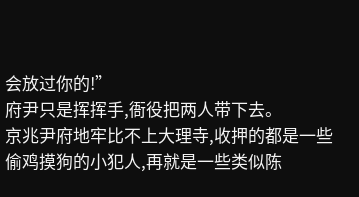会放过你的!”
府尹只是挥挥手,衙役把两人带下去。
京兆尹府地牢比不上大理寺,收押的都是一些偷鸡摸狗的小犯人,再就是一些类似陈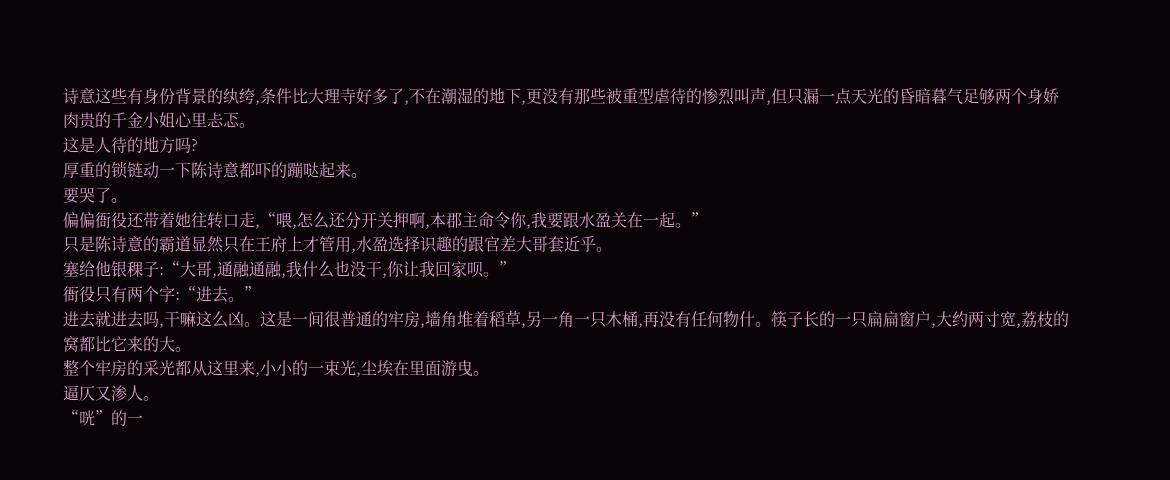诗意这些有身份背景的纨绔,条件比大理寺好多了,不在潮湿的地下,更没有那些被重型虐待的惨烈叫声,但只漏一点天光的昏暗暮气足够两个身娇肉贵的千金小姐心里忐忑。
这是人待的地方吗?
厚重的锁链动一下陈诗意都吓的蹦哒起来。
要哭了。
偏偏衙役还带着她往转口走,“喂,怎么还分开关押啊,本郡主命令你,我要跟水盈关在一起。”
只是陈诗意的霸道显然只在王府上才管用,水盈选择识趣的跟官差大哥套近乎。
塞给他银稞子:“大哥,通融通融,我什么也没干,你让我回家呗。”
衙役只有两个字:“进去。”
进去就进去吗,干嘛这么凶。这是一间很普通的牢房,墙角堆着稻草,另一角一只木桶,再没有任何物什。筷子长的一只扁扁窗户,大约两寸宽,荔枝的窝都比它来的大。
整个牢房的采光都从这里来,小小的一束光,尘埃在里面游曳。
逼仄又渗人。
“咣”的一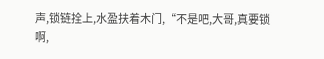声,锁链拴上,水盈扶着木门,“不是吧,大哥,真要锁啊,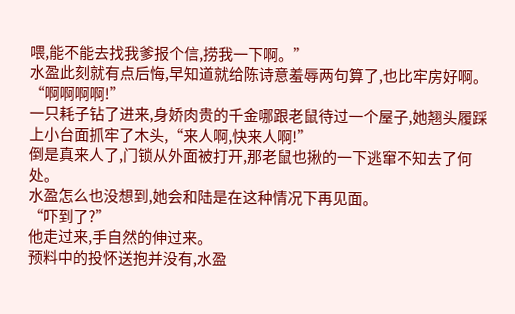喂,能不能去找我爹报个信,捞我一下啊。”
水盈此刻就有点后悔,早知道就给陈诗意羞辱两句算了,也比牢房好啊。
“啊啊啊啊!”
一只耗子钻了进来,身娇肉贵的千金哪跟老鼠待过一个屋子,她翘头履踩上小台面抓牢了木头,“来人啊,快来人啊!”
倒是真来人了,门锁从外面被打开,那老鼠也揪的一下逃窜不知去了何处。
水盈怎么也没想到,她会和陆是在这种情况下再见面。
“吓到了?”
他走过来,手自然的伸过来。
预料中的投怀送抱并没有,水盈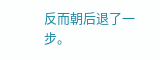反而朝后退了一步。